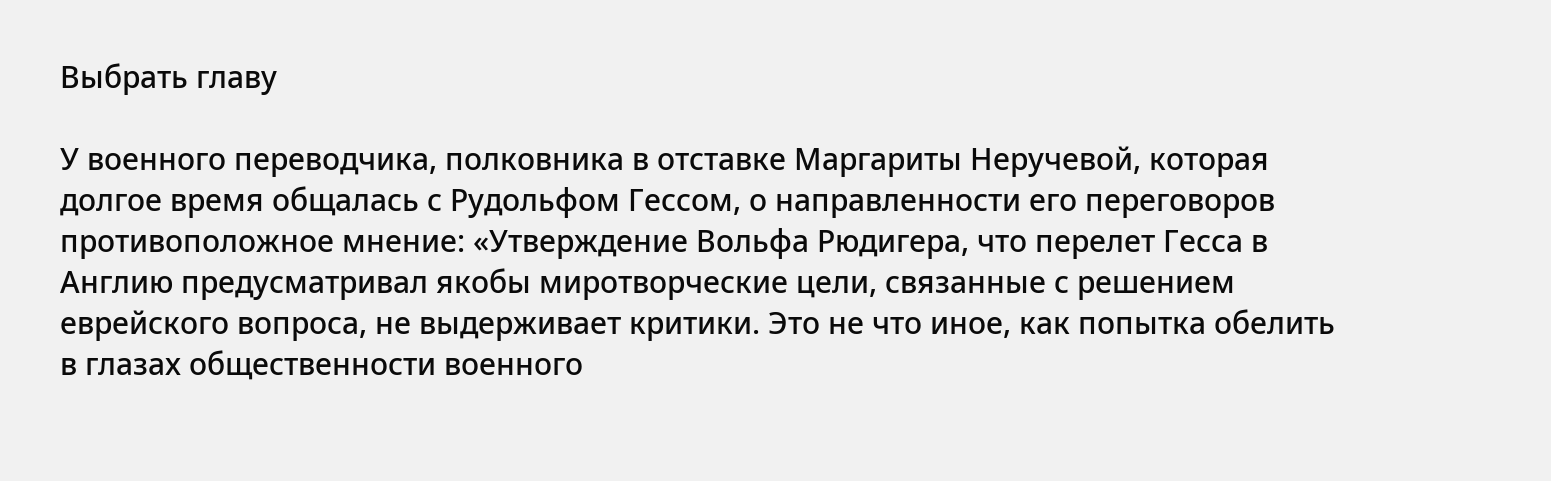Выбрать главу

У военного переводчика, полковника в отставке Маргариты Неручевой, которая долгое время общалась с Рудольфом Гессом, о направленности его переговоров противоположное мнение: «Утверждение Вольфа Рюдигера, что перелет Гесса в Англию предусматривал якобы миротворческие цели, связанные с решением еврейского вопроса, не выдерживает критики. Это не что иное, как попытка обелить в глазах общественности военного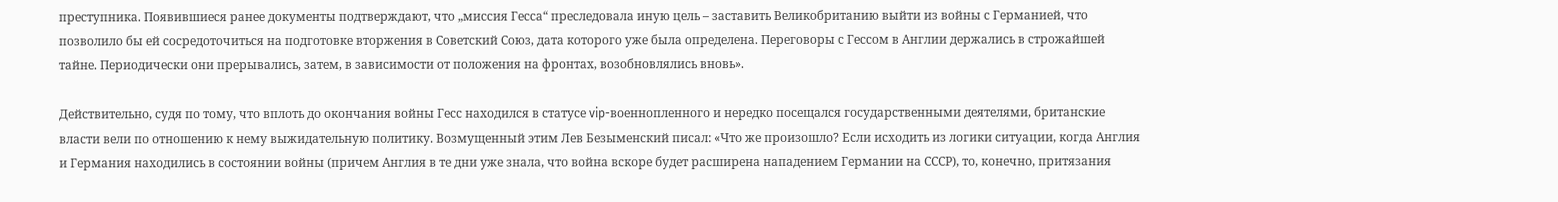преступника. Появившиеся ранее документы подтверждают, что „миссия Гесса“ преследовала иную цель – заставить Великобританию выйти из войны с Германией, что позволило бы ей сосредоточиться на подготовке вторжения в Советский Союз, дата которого уже была определена. Переговоры с Гессом в Англии держались в строжайшей тайне. Периодически они прерывались, затем, в зависимости от положения на фронтах, возобновлялись вновь».

Действительно, судя по тому, что вплоть до окончания войны Гесс находился в статусе vip-военнопленного и нередко посещался государственными деятелями, британские власти вели по отношению к нему выжидательную политику. Возмущенный этим Лев Безыменский писал: «Что же произошло? Если исходить из логики ситуации, когда Англия и Германия находились в состоянии войны (причем Англия в те дни уже знала, что война вскоре будет расширена нападением Германии на СССР), то, конечно, притязания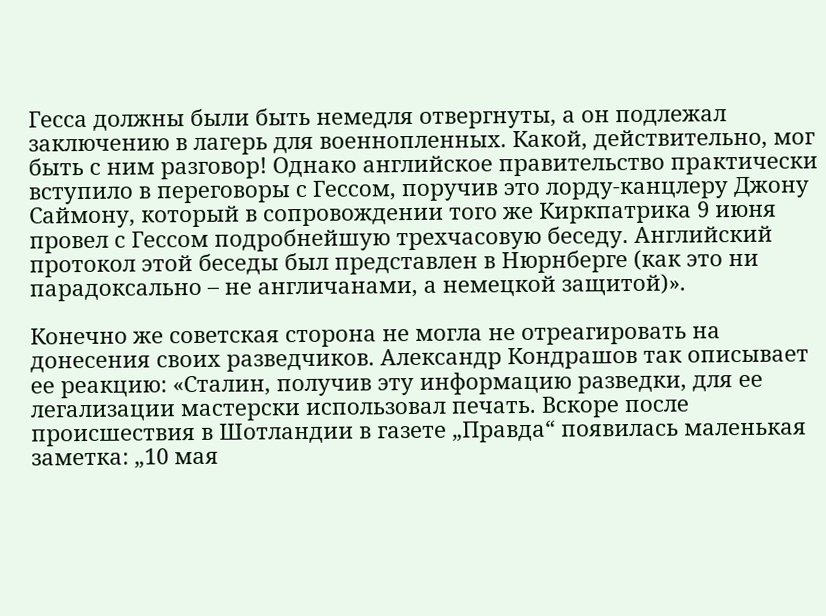Гесса должны были быть немедля отвергнуты, а он подлежал заключению в лагерь для военнопленных. Какой, действительно, мог быть с ним разговор! Однако английское правительство практически вступило в переговоры с Гессом, поручив это лорду-канцлеру Джону Саймону, который в сопровождении того же Киркпатрика 9 июня провел с Гессом подробнейшую трехчасовую беседу. Английский протокол этой беседы был представлен в Нюрнберге (как это ни парадоксально – не англичанами, а немецкой защитой)».

Конечно же советская сторона не могла не отреагировать на донесения своих разведчиков. Александр Кондрашов так описывает ее реакцию: «Сталин, получив эту информацию разведки, для ее легализации мастерски использовал печать. Вскоре после происшествия в Шотландии в газете „Правда“ появилась маленькая заметка: „10 мая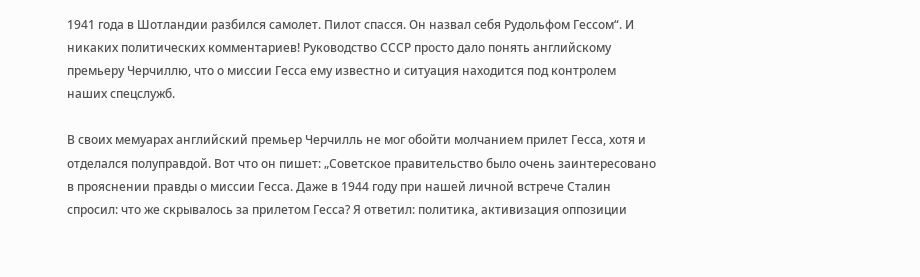1941 года в Шотландии разбился самолет. Пилот спасся. Он назвал себя Рудольфом Гессом“. И никаких политических комментариев! Руководство СССР просто дало понять английскому премьеру Черчиллю, что о миссии Гесса ему известно и ситуация находится под контролем наших спецслужб.

В своих мемуарах английский премьер Черчилль не мог обойти молчанием прилет Гесса, хотя и отделался полуправдой. Вот что он пишет: „Советское правительство было очень заинтересовано в прояснении правды о миссии Гесса. Даже в 1944 году при нашей личной встрече Сталин спросил: что же скрывалось за прилетом Гесса? Я ответил: политика, активизация оппозиции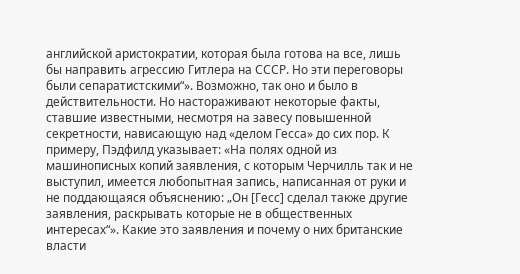английской аристократии, которая была готова на все, лишь бы направить агрессию Гитлера на СССР. Но эти переговоры были сепаратистскими“». Возможно, так оно и было в действительности. Но настораживают некоторые факты, ставшие известными, несмотря на завесу повышенной секретности, нависающую над «делом Гесса» до сих пор. К примеру, Пэдфилд указывает: «На полях одной из машинописных копий заявления, с которым Черчилль так и не выступил, имеется любопытная запись, написанная от руки и не поддающаяся объяснению: „Он [Гесс] сделал также другие заявления, раскрывать которые не в общественных интересах“». Какие это заявления и почему о них британские власти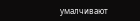умалчивают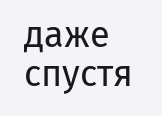даже спустя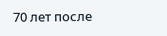70 лет после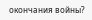окончания войны?